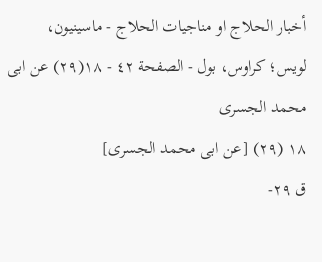أخبار الحلاج او مناجيات الحلاج - ماسينيون، لويس؛ كراوس، بول - الصفحة ٤٢ - ١٨(٢٩) عن ابى محمد الجسرى
١٨ (٢٩) [عن ابى محمد الجسرى]
ق ٢٩-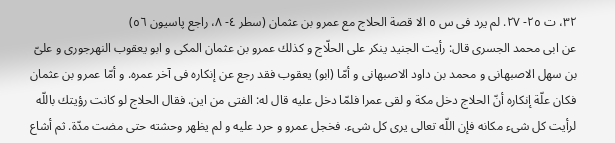٣٢، ت ٢٥- ٢٧. لم يرد فى س ٥ الا قصة الحلاج مع عمرو بن عثمان (سطر ٤- ٨، راجع پاسيون ٥٦)
عن ابى محمد الجسرى قال: رأيت الجنيد ينكر على الحلّاج و كذلك عمرو بن عثمان المكى و ابو يعقوب النهرجورى و علىّ بن سهل الاصبهانى و محمد بن داود الاصبهانى و أمّا (ابو) يعقوب فقد رجع عن إنكاره فى آخر عمره. و أمّا عمرو بن عثمان فكان علّة إنكاره أنّ الحلاج دخل مكة و لقى عمرا فلمّا دخل عليه قال له: الفتى من اين. فقال الحلاج لو كانت رؤيتك باللّه لرأيت كل شىء مكانه فإن اللّه تعالى يرى كل شىء. فخجل عمرو و حرد عليه و لم يظهر وحشته حتى مضت مدّة. ثم أشاع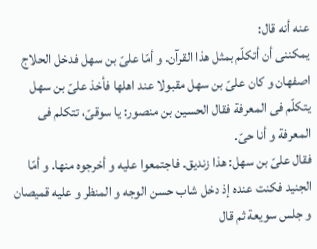عنه أنه قال:
يمكننى أن أتكلّم بمثل هذا القرآن. و أمّا علىّ بن سهل فدخل الحلاج اصفهان و كان علىّ بن سهل مقبولا عند اهلها فأخذ علىّ بن سهل يتكلّم فى المعرفة فقال الحسين بن منصور: يا سوقىّ، تتكلم فى المعرفة و أنا حىّ.
فقال علىّ بن سهل: هذا زنديق. فاجتمعوا عليه و أخرجوه منها. و أمّا الجنيد فكنت عنده إذ دخل شاب حسن الوجه و المنظر و عليه قميصان و جلس سويعة ثم قال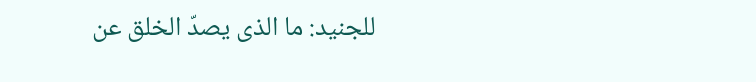للجنيد: ما الذى يصدّ الخلق عن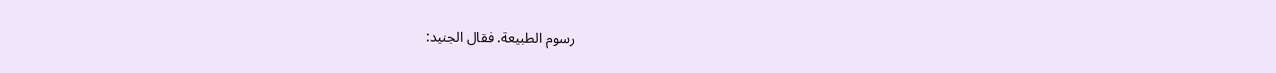رسوم الطبيعة. فقال الجنيد: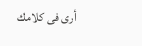أرى فى كلامك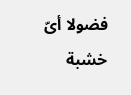فضولا أىّ خشبة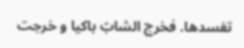تفسدها. فخرج الشابّ باكيا و خرجت